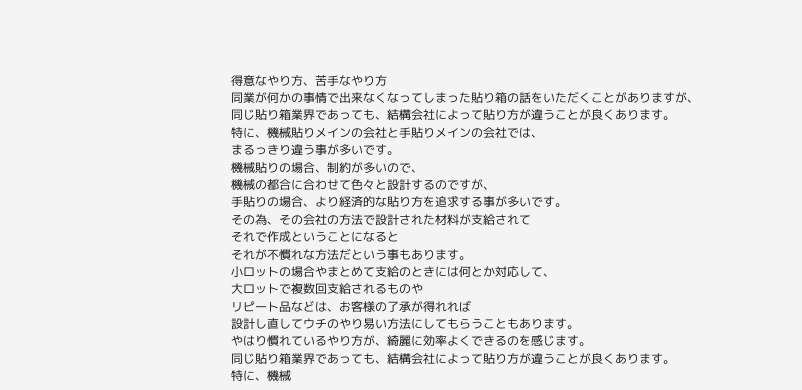得意なやり方、苦手なやり方
同業が何かの事情で出来なくなってしまった貼り箱の話をいただくことがありますが、
同じ貼り箱業界であっても、結構会社によって貼り方が違うことが良くあります。
特に、機械貼りメインの会社と手貼りメインの会社では、
まるっきり違う事が多いです。
機械貼りの場合、制約が多いので、
機械の都合に合わせて色々と設計するのですが、
手貼りの場合、より経済的な貼り方を追求する事が多いです。
その為、その会社の方法で設計された材料が支給されて
それで作成ということになると
それが不慣れな方法だという事もあります。
小ロットの場合やまとめて支給のときには何とか対応して、
大ロットで複数回支給されるものや
リピート品などは、お客様の了承が得れれば
設計し直してウチのやり易い方法にしてもらうこともあります。
やはり慣れているやり方が、綺麗に効率よくできるのを感じます。
同じ貼り箱業界であっても、結構会社によって貼り方が違うことが良くあります。
特に、機械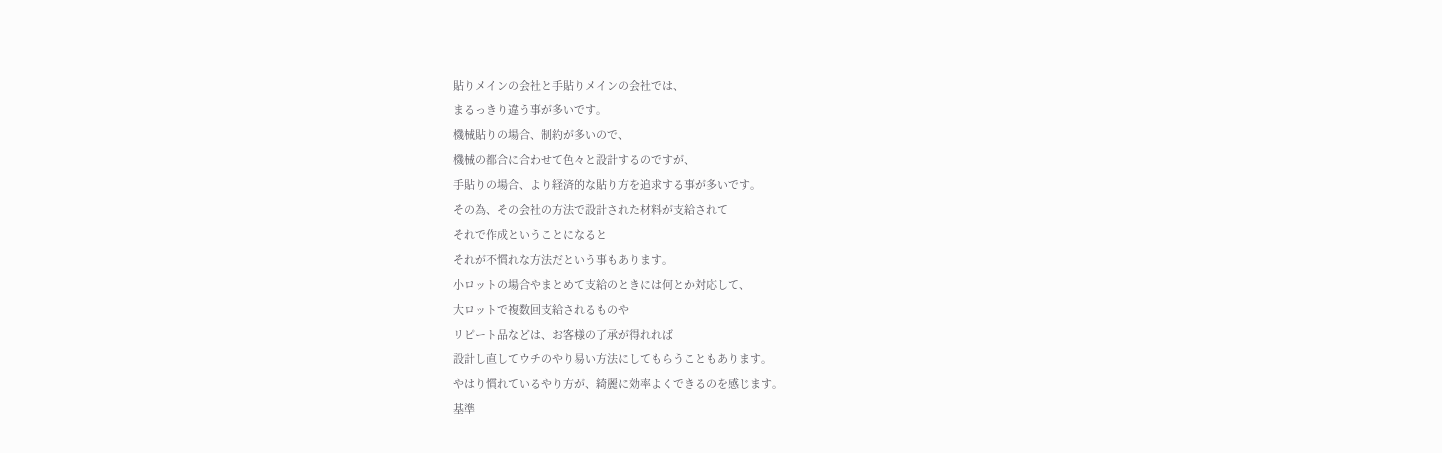貼りメインの会社と手貼りメインの会社では、
まるっきり違う事が多いです。
機械貼りの場合、制約が多いので、
機械の都合に合わせて色々と設計するのですが、
手貼りの場合、より経済的な貼り方を追求する事が多いです。
その為、その会社の方法で設計された材料が支給されて
それで作成ということになると
それが不慣れな方法だという事もあります。
小ロットの場合やまとめて支給のときには何とか対応して、
大ロットで複数回支給されるものや
リピート品などは、お客様の了承が得れれば
設計し直してウチのやり易い方法にしてもらうこともあります。
やはり慣れているやり方が、綺麗に効率よくできるのを感じます。
基準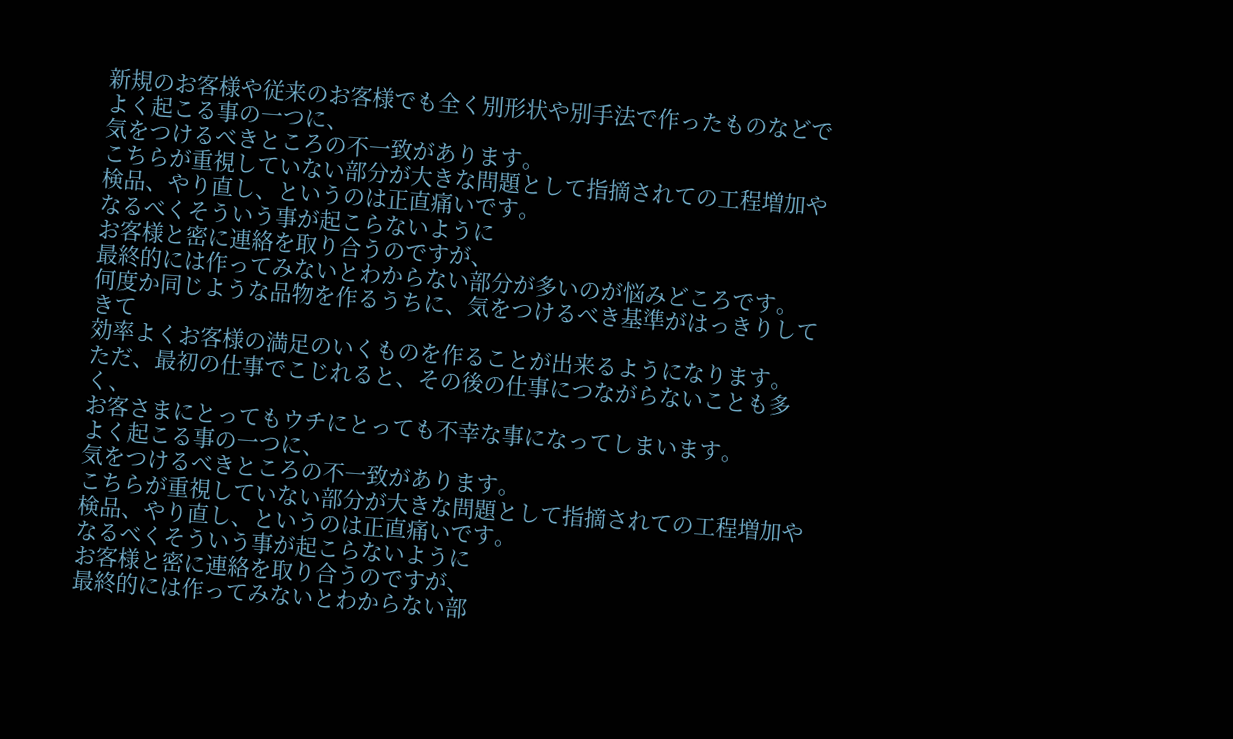新規のお客様や従来のお客様でも全く別形状や別手法で作ったものなどで
よく起こる事の一つに、
気をつけるべきところの不一致があります。
こちらが重視していない部分が大きな問題として指摘されての工程増加や
検品、やり直し、というのは正直痛いです。
なるべくそういう事が起こらないように
お客様と密に連絡を取り合うのですが、
最終的には作ってみないとわからない部分が多いのが悩みどころです。
何度か同じような品物を作るうちに、気をつけるべき基準がはっきりしてきて
効率よくお客様の満足のいくものを作ることが出来るようになります。
ただ、最初の仕事でこじれると、その後の仕事につながらないことも多く、
お客さまにとってもウチにとっても不幸な事になってしまいます。
よく起こる事の一つに、
気をつけるべきところの不一致があります。
こちらが重視していない部分が大きな問題として指摘されての工程増加や
検品、やり直し、というのは正直痛いです。
なるべくそういう事が起こらないように
お客様と密に連絡を取り合うのですが、
最終的には作ってみないとわからない部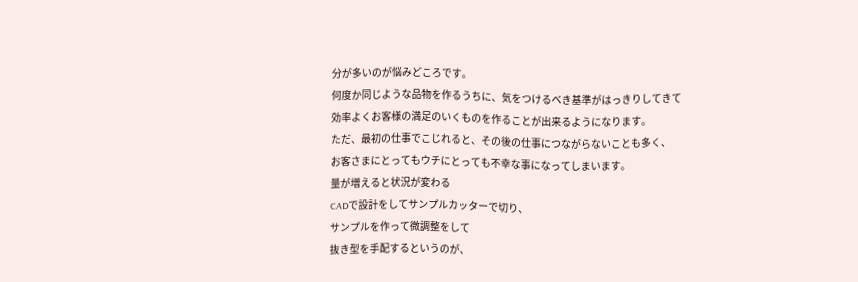分が多いのが悩みどころです。
何度か同じような品物を作るうちに、気をつけるべき基準がはっきりしてきて
効率よくお客様の満足のいくものを作ることが出来るようになります。
ただ、最初の仕事でこじれると、その後の仕事につながらないことも多く、
お客さまにとってもウチにとっても不幸な事になってしまいます。
量が増えると状況が変わる
CADで設計をしてサンプルカッターで切り、
サンプルを作って微調整をして
抜き型を手配するというのが、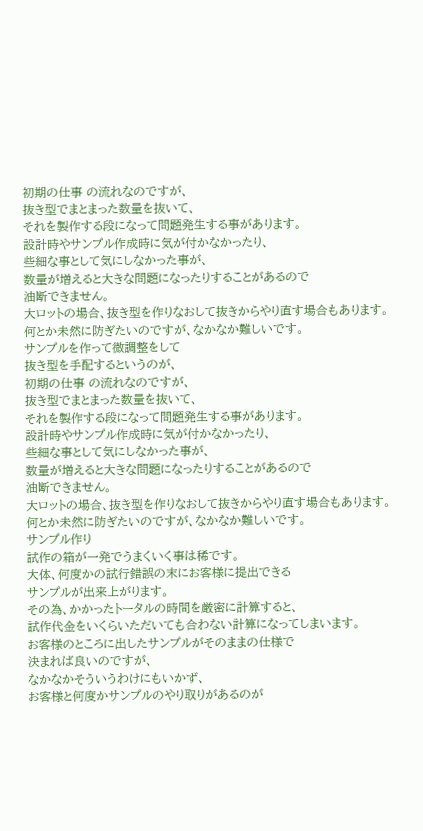初期の仕事 の流れなのですが、
抜き型でまとまった数量を抜いて、
それを製作する段になって問題発生する事があります。
設計時やサンプル作成時に気が付かなかったり、
些細な事として気にしなかった事が、
数量が増えると大きな問題になったりすることがあるので
油断できません。
大ロットの場合、抜き型を作りなおして抜きからやり直す場合もあります。
何とか未然に防ぎたいのですが、なかなか難しいです。
サンプルを作って微調整をして
抜き型を手配するというのが、
初期の仕事 の流れなのですが、
抜き型でまとまった数量を抜いて、
それを製作する段になって問題発生する事があります。
設計時やサンプル作成時に気が付かなかったり、
些細な事として気にしなかった事が、
数量が増えると大きな問題になったりすることがあるので
油断できません。
大ロットの場合、抜き型を作りなおして抜きからやり直す場合もあります。
何とか未然に防ぎたいのですが、なかなか難しいです。
サンプル作り
試作の箱が一発でうまくいく事は稀です。
大体、何度かの試行錯誤の末にお客様に提出できる
サンプルが出来上がります。
その為、かかったトータルの時間を厳密に計算すると、
試作代金をいくらいただいても合わない計算になってしまいます。
お客様のところに出したサンプルがそのままの仕様で
決まれば良いのですが、
なかなかそういうわけにもいかず、
お客様と何度かサンプルのやり取りがあるのが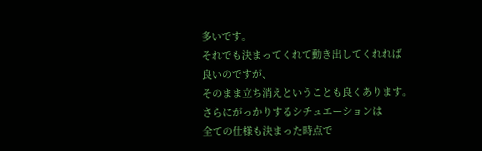多いです。
それでも決まってくれて動き出してくれれば
良いのですが、
そのまま立ち消えということも良くあります。
さらにがっかりするシチュエーションは
全ての仕様も決まった時点で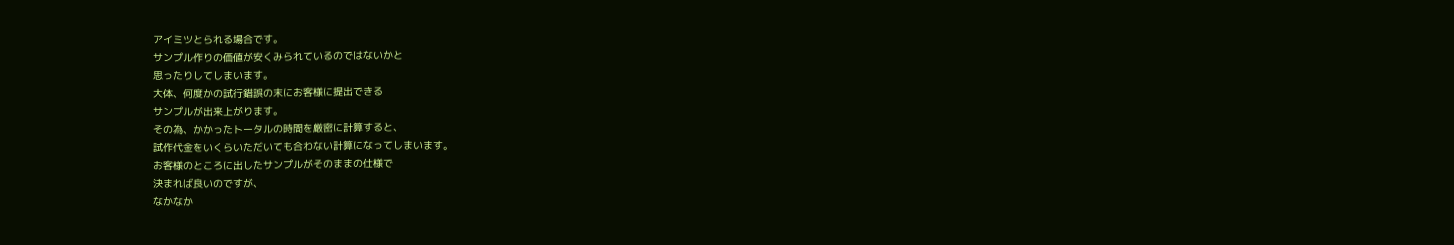アイミツとられる場合です。
サンプル作りの価値が安くみられているのではないかと
思ったりしてしまいます。
大体、何度かの試行錯誤の末にお客様に提出できる
サンプルが出来上がります。
その為、かかったトータルの時間を厳密に計算すると、
試作代金をいくらいただいても合わない計算になってしまいます。
お客様のところに出したサンプルがそのままの仕様で
決まれば良いのですが、
なかなか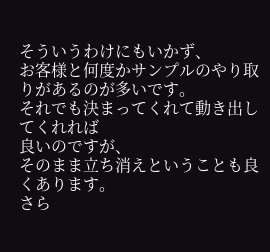そういうわけにもいかず、
お客様と何度かサンプルのやり取りがあるのが多いです。
それでも決まってくれて動き出してくれれば
良いのですが、
そのまま立ち消えということも良くあります。
さら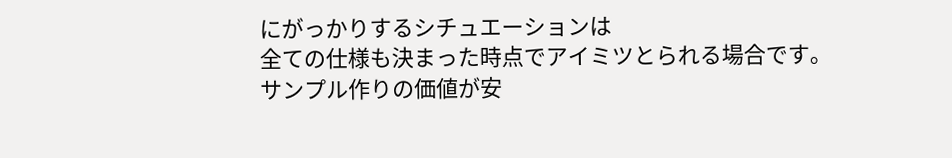にがっかりするシチュエーションは
全ての仕様も決まった時点でアイミツとられる場合です。
サンプル作りの価値が安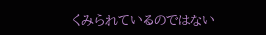くみられているのではない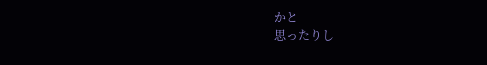かと
思ったりし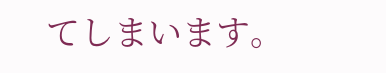てしまいます。